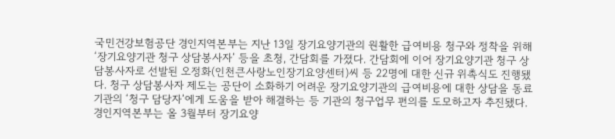국민건강보험공단 경인지역본부는 지난 13일 장기요양기관의 원활한 급여비용 청구와 정착을 위해 ‘장기요양기관 청구 상담봉사자’ 등을 초청, 간담회를 가졌다. 간담회에 이어 장기요양기관 청구 상담봉사자로 선발된 오정화(인천큰사랑노인장기요양센터)씨 등 22명에 대한 신규 위촉식도 진행됐다. 청구 상담봉사자 제도는 공단이 소화하기 어려운 장기요양기관의 급여비용에 대한 상담을 동료 기관의 ‘청구 담당자’에게 도움을 받아 해결하는 등 기관의 청구업무 편의를 도모하고자 추진됐다. 경인지역본부는 올 3월부터 장기요양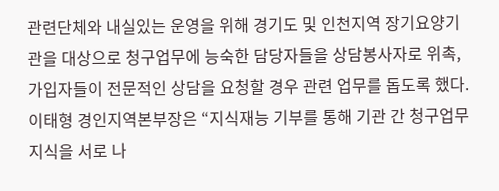관련단체와 내실있는 운영을 위해 경기도 및 인천지역 장기요양기관을 대상으로 청구업무에 능숙한 담당자들을 상담봉사자로 위촉, 가입자들이 전문적인 상담을 요청할 경우 관련 업무를 돕도록 했다. 이태형 경인지역본부장은 “지식재능 기부를 통해 기관 간 청구업무 지식을 서로 나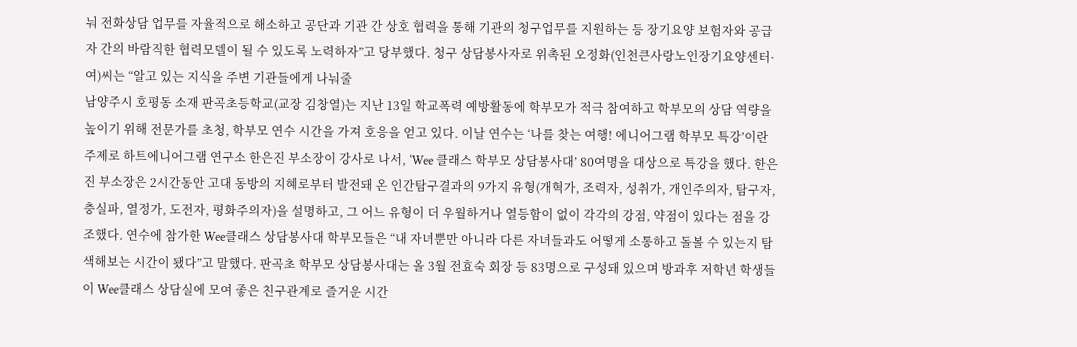눠 전화상담 업무를 자율적으로 해소하고 공단과 기관 간 상호 협력을 통해 기관의 청구업무를 지원하는 등 장기요양 보험자와 공급자 간의 바람직한 협력모델이 될 수 있도록 노력하자”고 당부했다. 청구 상담봉사자로 위촉된 오정화(인천큰사랑노인장기요양센터·여)씨는 “알고 있는 지식을 주변 기관들에게 나눠줄
남양주시 호평동 소재 판곡초등학교(교장 김창열)는 지난 13일 학교폭력 예방활동에 학부모가 적극 참여하고 학부모의 상담 역량을 높이기 위해 전문가를 초청, 학부모 연수 시간을 가져 호응을 얻고 있다. 이날 연수는 ‘나를 찾는 여행! 에니어그램 학부모 특강’이란 주제로 하트에니어그램 연구소 한은진 부소장이 강사로 나서, ‘Wee 클래스 학부모 상담봉사대’ 80여명을 대상으로 특강을 했다. 한은진 부소장은 2시간동안 고대 동방의 지혜로부터 발전돼 온 인간탐구결과의 9가지 유형(개혁가, 조력자, 성취가, 개인주의자, 탐구자, 충실파, 열정가, 도전자, 평화주의자)을 설명하고, 그 어느 유형이 더 우월하거나 열등함이 없이 각각의 강점, 약점이 있다는 점을 강조했다. 연수에 참가한 Wee클래스 상담봉사대 학부모들은 “내 자녀뿐만 아니라 다른 자녀들과도 어떻게 소통하고 돌볼 수 있는지 탐색해보는 시간이 됐다”고 말했다. 판곡초 학부모 상담봉사대는 올 3월 전효숙 회장 등 83명으로 구성돼 있으며 방과후 저학년 학생들이 Wee클래스 상담실에 모여 좋은 친구관계로 즐거운 시간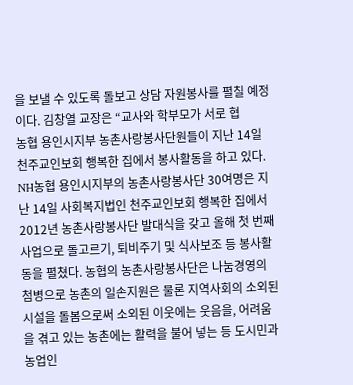을 보낼 수 있도록 돌보고 상담 자원봉사를 펼칠 예정이다. 김창열 교장은 “교사와 학부모가 서로 협
농협 용인시지부 농촌사랑봉사단원들이 지난 14일 천주교인보회 행복한 집에서 봉사활동을 하고 있다. NH농협 용인시지부의 농촌사랑봉사단 30여명은 지난 14일 사회복지법인 천주교인보회 행복한 집에서 2012년 농촌사랑봉사단 발대식을 갖고 올해 첫 번째 사업으로 돌고르기, 퇴비주기 및 식사보조 등 봉사활동을 펼쳤다. 농협의 농촌사랑봉사단은 나눔경영의 첨병으로 농촌의 일손지원은 물론 지역사회의 소외된 시설을 돌봄으로써 소외된 이웃에는 웃음을, 어려움을 겪고 있는 농촌에는 활력을 불어 넣는 등 도시민과 농업인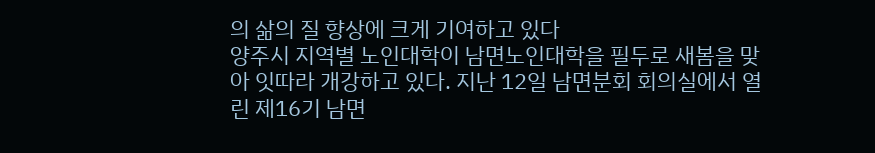의 삶의 질 향상에 크게 기여하고 있다
양주시 지역별 노인대학이 남면노인대학을 필두로 새봄을 맞아 잇따라 개강하고 있다. 지난 12일 남면분회 회의실에서 열린 제16기 남면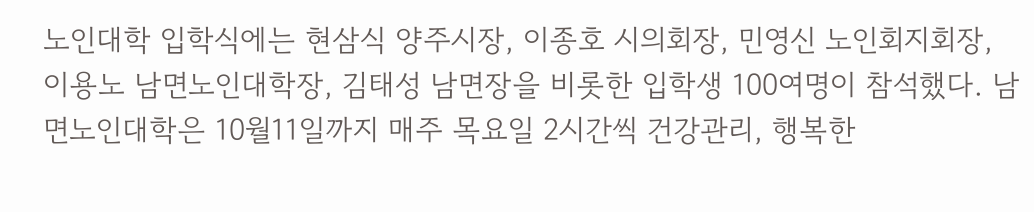노인대학 입학식에는 현삼식 양주시장, 이종호 시의회장, 민영신 노인회지회장, 이용노 남면노인대학장, 김태성 남면장을 비롯한 입학생 100여명이 참석했다. 남면노인대학은 10월11일까지 매주 목요일 2시간씩 건강관리, 행복한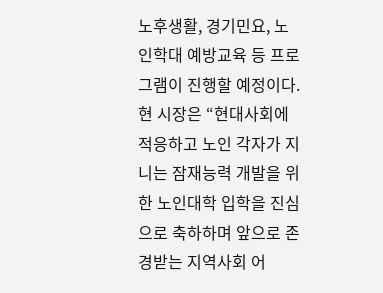노후생활, 경기민요, 노인학대 예방교육 등 프로그램이 진행할 예정이다. 현 시장은 “현대사회에 적응하고 노인 각자가 지니는 잠재능력 개발을 위한 노인대학 입학을 진심으로 축하하며 앞으로 존경받는 지역사회 어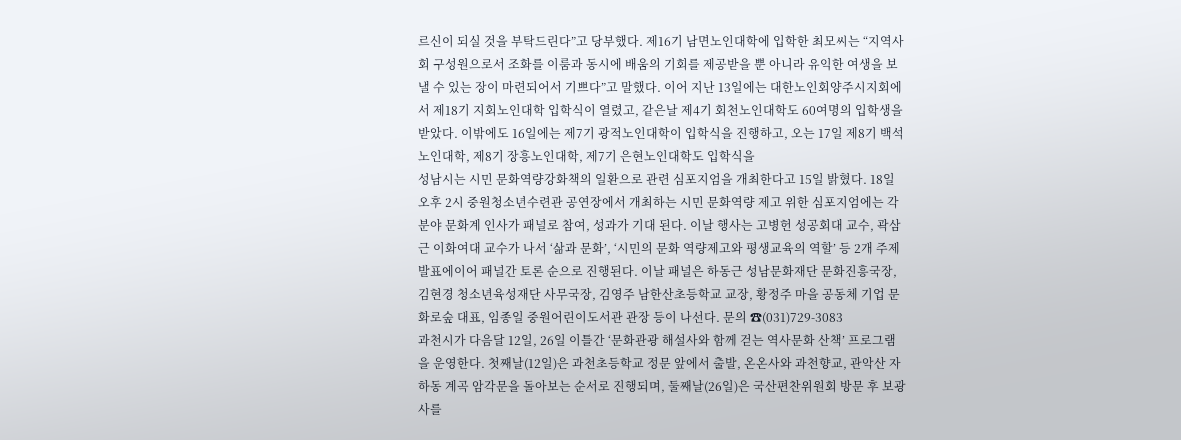르신이 되실 것을 부탁드린다”고 당부했다. 제16기 남면노인대학에 입학한 최모씨는 “지역사회 구성원으로서 조화를 이룸과 동시에 배움의 기회를 제공받을 뿐 아니라 유익한 여생을 보낼 수 있는 장이 마련되어서 기쁘다”고 말했다. 이어 지난 13일에는 대한노인회양주시지회에서 제18기 지회노인대학 입학식이 열렸고, 같은날 제4기 회천노인대학도 60여명의 입학생을 받았다. 이밖에도 16일에는 제7기 광적노인대학이 입학식을 진행하고, 오는 17일 제8기 백석노인대학, 제8기 장흥노인대학, 제7기 은현노인대학도 입학식을
성남시는 시민 문화역량강화책의 일환으로 관련 심포지엄을 개최한다고 15일 밝혔다. 18일 오후 2시 중원청소년수련관 공연장에서 개최하는 시민 문화역량 제고 위한 심포지엄에는 각 분야 문화계 인사가 패널로 참여, 성과가 기대 된다. 이날 행사는 고병헌 성공회대 교수, 곽삼근 이화여대 교수가 나서 ‘삶과 문화’, ‘시민의 문화 역량제고와 평생교육의 역할’ 등 2개 주제발표에이어 패널간 토론 순으로 진행된다. 이날 패널은 하동근 성남문화재단 문화진흥국장, 김현경 청소년육성재단 사무국장, 김영주 남한산초등학교 교장, 황정주 마을 공동체 기업 문화로숲 대표, 임종일 중원어린이도서관 관장 등이 나선다. 문의 ☎(031)729-3083
과천시가 다음달 12일, 26일 이틀간 ‘문화관광 해설사와 함께 걷는 역사문화 산책’ 프로그램을 운영한다. 첫째날(12일)은 과천초등학교 정문 앞에서 출발, 온온사와 과천향교, 관악산 자하동 계곡 암각문을 돌아보는 순서로 진행되며, 둘째날(26일)은 국산편찬위원회 방문 후 보광사를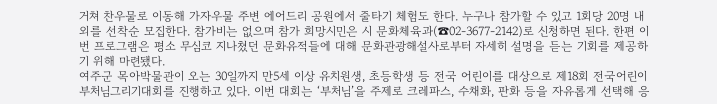거쳐 찬우물로 이동해 가자우물 주변 에어드리 공원에서 줄타기 체험도 한다. 누구나 참가할 수 있고 1회당 20명 내외를 선착순 모집한다. 참가비는 없으며 참가 희망시민은 시 문화체육과(☎02-3677-2142)로 신청하면 된다. 한편 이번 프로그램은 평소 무심코 지나쳤던 문화유적들에 대해 문화관광해설사로부터 자세히 설명을 듣는 기회를 제공하기 위해 마련됐다.
여주군 목아박물관이 오는 30일까지 만5세 이상 유치원생, 초등학생 등 전국 어린이를 대상으로 제18회 전국어린이 부처님그리기대회를 진행하고 있다. 이번 대회는 ‘부처님’을 주제로 크레파스, 수채화, 판화 등을 자유롭게 선택해 응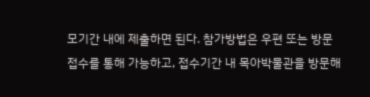모기간 내에 제출하면 된다. 참가방법은 우편 또는 방문 접수를 통해 가능하고, 접수기간 내 목아박물관을 방문해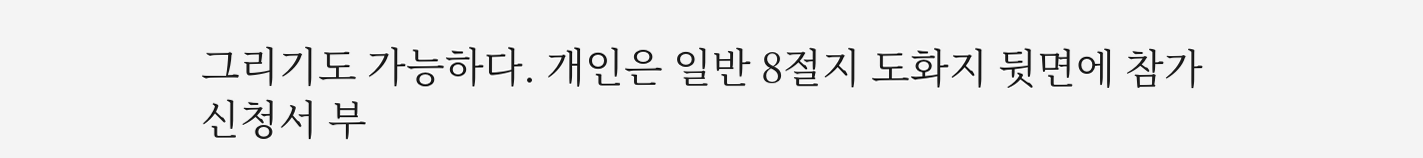그리기도 가능하다. 개인은 일반 8절지 도화지 뒷면에 참가신청서 부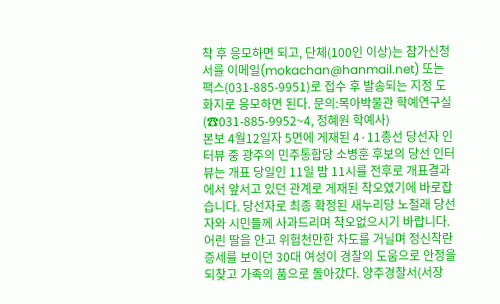착 후 응모하면 되고, 단체(100인 이상)는 참가신청서를 이메일(mokachan@hanmail.net) 또는 팩스(031-885-9951)로 접수 후 발송되는 지정 도화지로 응모하면 된다. 문의:목아박물관 학예연구실(☎031-885-9952~4, 정혜원 학예사)
본보 4월12일자 5면에 게재된 4·11총선 당선자 인터뷰 중 광주의 민주통합당 소병훈 후보의 당선 인터뷰는 개표 당일인 11일 밤 11시를 전후로 개표결과에서 앞서고 있던 관계로 게재된 착오였기에 바로잡습니다. 당선자로 최종 확정된 새누리당 노철래 당선자와 시민들께 사과드리며 착오없으시기 바랍니다.
어린 딸을 안고 위험천만한 차도를 거닐며 정신착란 증세를 보이던 30대 여성이 경찰의 도움으로 안정을 되찾고 가족의 품으로 돌아갔다. 양주경찰서(서장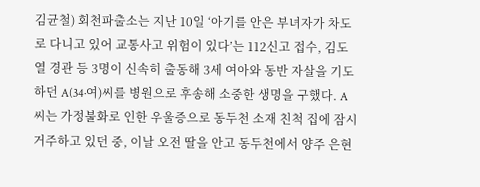김균철) 회천파출소는 지난 10일 ‘아기를 안은 부녀자가 차도로 다니고 있어 교통사고 위험이 있다’는 112신고 접수, 김도열 경관 등 3명이 신속히 출동해 3세 여아와 동반 자살을 기도하던 A(34·여)씨를 병원으로 후송해 소중한 생명을 구했다. A씨는 가정불화로 인한 우울증으로 동두천 소재 친척 집에 잠시 거주하고 있던 중, 이날 오전 딸을 안고 동두천에서 양주 은현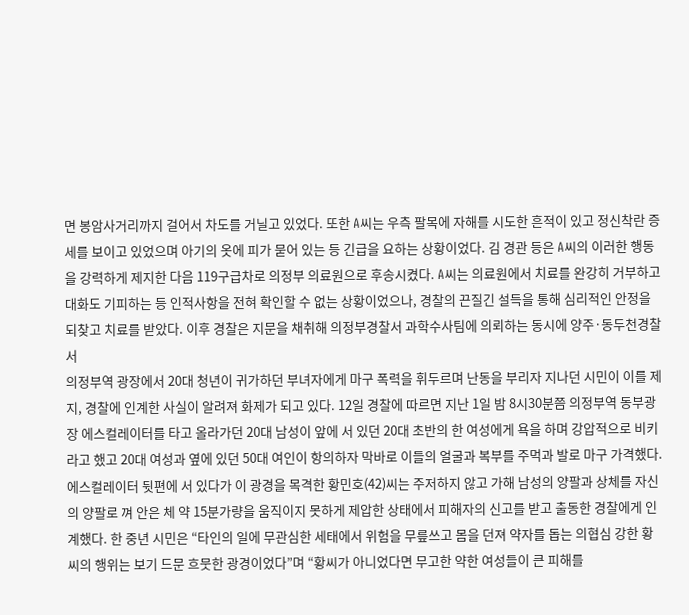면 봉암사거리까지 걸어서 차도를 거닐고 있었다. 또한 A씨는 우측 팔목에 자해를 시도한 흔적이 있고 정신착란 증세를 보이고 있었으며 아기의 옷에 피가 묻어 있는 등 긴급을 요하는 상황이었다. 김 경관 등은 A씨의 이러한 행동을 강력하게 제지한 다음 119구급차로 의정부 의료원으로 후송시켰다. A씨는 의료원에서 치료를 완강히 거부하고 대화도 기피하는 등 인적사항을 전혀 확인할 수 없는 상황이었으나, 경찰의 끈질긴 설득을 통해 심리적인 안정을 되찾고 치료를 받았다. 이후 경찰은 지문을 채취해 의정부경찰서 과학수사팀에 의뢰하는 동시에 양주·동두천경찰서
의정부역 광장에서 20대 청년이 귀가하던 부녀자에게 마구 폭력을 휘두르며 난동을 부리자 지나던 시민이 이를 제지, 경찰에 인계한 사실이 알려져 화제가 되고 있다. 12일 경찰에 따르면 지난 1일 밤 8시30분쯤 의정부역 동부광장 에스컬레이터를 타고 올라가던 20대 남성이 앞에 서 있던 20대 초반의 한 여성에게 욕을 하며 강압적으로 비키라고 했고 20대 여성과 옆에 있던 50대 여인이 항의하자 막바로 이들의 얼굴과 복부를 주먹과 발로 마구 가격했다. 에스컬레이터 뒷편에 서 있다가 이 광경을 목격한 황민호(42)씨는 주저하지 않고 가해 남성의 양팔과 상체를 자신의 양팔로 껴 안은 체 약 15분가량을 움직이지 못하게 제압한 상태에서 피해자의 신고를 받고 출동한 경찰에게 인계했다. 한 중년 시민은 “타인의 일에 무관심한 세태에서 위험을 무릎쓰고 몸을 던져 약자를 돕는 의협심 강한 황씨의 행위는 보기 드문 흐뭇한 광경이었다”며 “황씨가 아니었다면 무고한 약한 여성들이 큰 피해를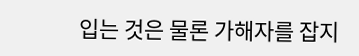입는 것은 물론 가해자를 잡지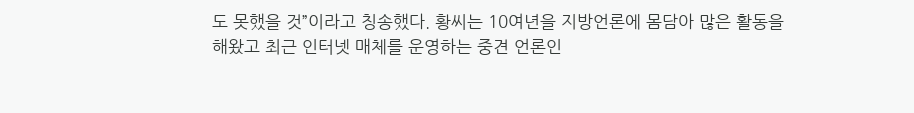도 못했을 것”이라고 칭송했다. 황씨는 10여년을 지방언론에 몸담아 많은 활동을 해왔고 최근 인터넷 매체를 운영하는 중견 언론인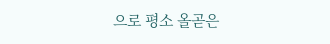으로 평소 올곧은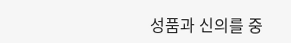성품과 신의를 중